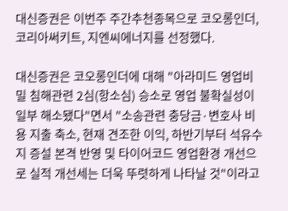대신증권은 이번주 주간추천종목으로 코오롱인더, 코리아써키트, 지엔씨에너지를 선정했다.

대신증권은 코오롱인더에 대해 "아라미드 영업비밀 침해관련 2심(항소심) 승소로 영업 불확실성이 일부 해소됐다"면서 "소송관련 충당금·변호사 비용 지출 축소, 현재 견조한 이익, 하반기부터 석유수지 증설 본격 반영 및 타이어코드 영업환경 개선으로 실적 개선세는 더욱 뚜렷하게 나타날 것"이라고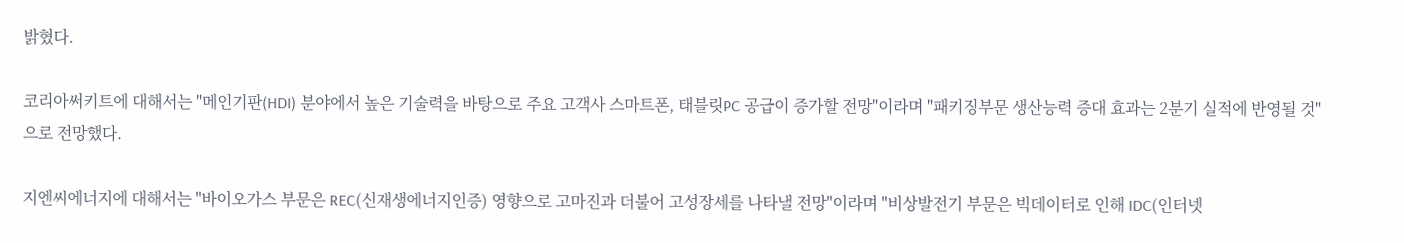밝혔다.

코리아써키트에 대해서는 "메인기판(HDI) 분야에서 높은 기술력을 바탕으로 주요 고객사 스마트폰, 태블릿PC 공급이 증가할 전망"이라며 "패키징부문 생산능력 증대 효과는 2분기 실적에 반영될 것"으로 전망했다.

지엔씨에너지에 대해서는 "바이오가스 부문은 REC(신재생에너지인증) 영향으로 고마진과 더불어 고성장세를 나타낼 전망"이라며 "비상발전기 부문은 빅데이터로 인해 IDC(인터넷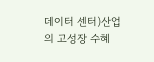데이터 센터)산업의 고성장 수혜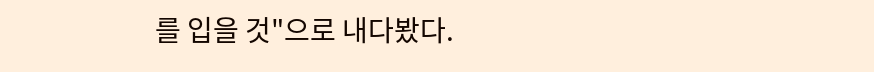를 입을 것"으로 내다봤다.